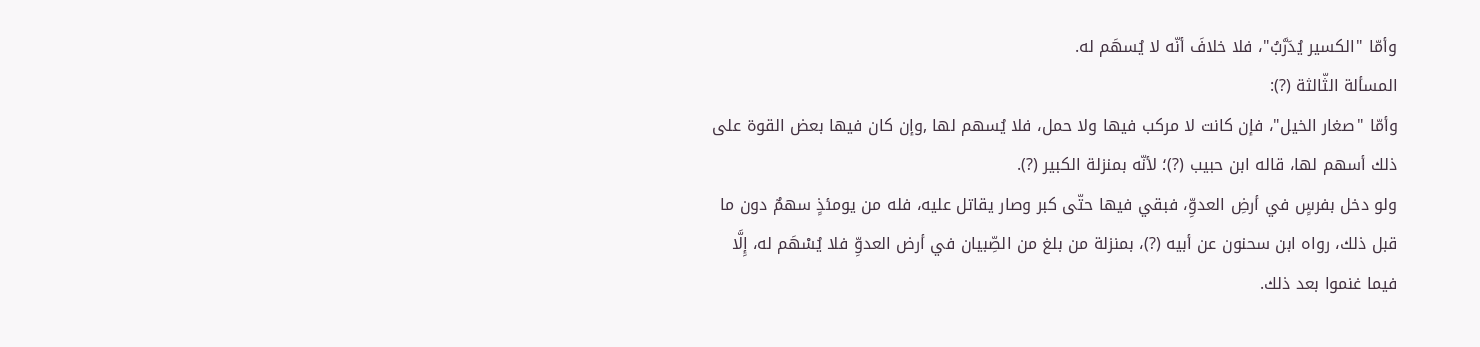وأمّا "الكسير يُدَرَّبُ"، فلا خلافَ أنّه لا يُسهَم له.
المسألة الثّالثة (?):
وأمّا "صغار الخيل"، فإن كانت لا مركب فيها ولا حمل، فلا يُسهم لها ,وإن كان فيها بعض القوة على ذلك أسهم لها، قاله ابن حبيب (?)؛ لأنّه بمنزلة الكبير (?).
ولو دخل بفرسٍ في أرضِ العدوِّ، فبقي فيها حتّى كبر وصار يقاتل عليه، فله من يومئذٍ سهمٌ دون ما قبل ذلك، رواه ابن سحنون عن أبيه (?)، بمنزلة من بلغ من الصِّبيان في أرض العدوِّ فلا يُسْهَم له، إِلَّا فيما غنموا بعد ذلك.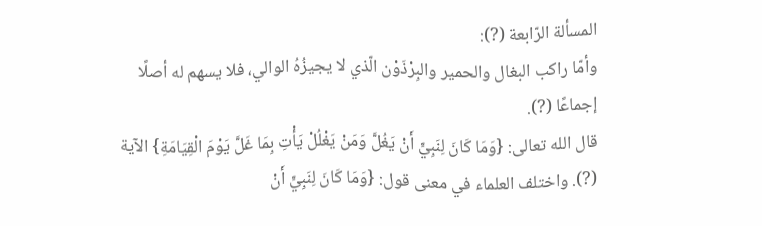المسألة الرّابعة (?):
وأمّا راكب البغال والحمير والبِرْذَوْن الّذي لا يجيزُهُ الوالي، فلا يسهم له أصلًا إجماعًا (?).
قال الله تعالى: {وَمَا كَانَ لِنَبِيٍّ أَنْ يَغُلَّ وَمَنْ يَغْلُلْ يَأْتِ بِمَا غَلَّ يَوْمَ الْقِيَامَةِ} الآية (?). واختلف العلماء في معنى قول: {وَمَا كَانَ لِنَبِيٍّ أَنْ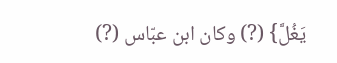يَغُلَّ} (?) وكان ابن عبّاس (?)